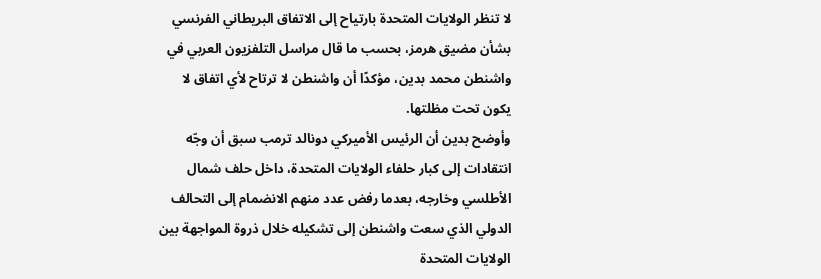لا تنظر الولايات المتحدة بارتياح إلى الاتفاق البريطاني الفرنسي بشأن مضيق هرمز، بحسب ما قال مراسل التلفزيون العربي في واشنطن محمد بدين، مؤكدًا أن واشنطن لا ترتاح لأي اتفاق لا يكون تحت مظلتها.
وأوضح بدين أن الرئيس الأميركي دونالد ترمب سبق أن وجّه انتقادات إلى كبار حلفاء الولايات المتحدة، داخل حلف شمال الأطلسي وخارجه، بعدما رفض عدد منهم الانضمام إلى التحالف الدولي الذي سعت واشنطن إلى تشكيله خلال ذروة المواجهة بين الولايات المتحدة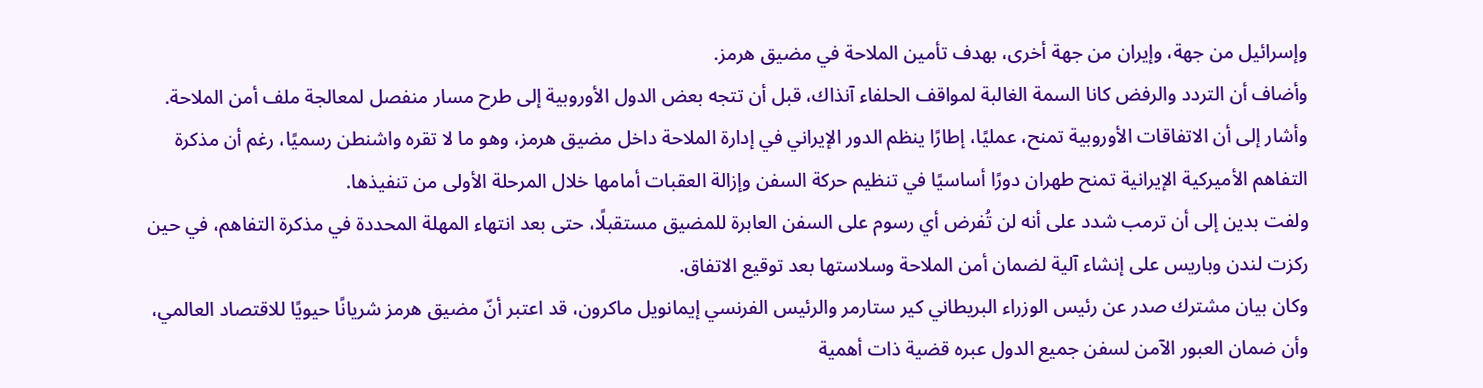وإسرائيل من جهة، وإيران من جهة أخرى، بهدف تأمين الملاحة في مضيق هرمز.
وأضاف أن التردد والرفض كانا السمة الغالبة لمواقف الحلفاء آنذاك، قبل أن تتجه بعض الدول الأوروبية إلى طرح مسار منفصل لمعالجة ملف أمن الملاحة.
وأشار إلى أن الاتفاقات الأوروبية تمنح، عمليًا، إطارًا ينظم الدور الإيراني في إدارة الملاحة داخل مضيق هرمز، وهو ما لا تقره واشنطن رسميًا، رغم أن مذكرة التفاهم الأميركية الإيرانية تمنح طهران دورًا أساسيًا في تنظيم حركة السفن وإزالة العقبات أمامها خلال المرحلة الأولى من تنفيذها.
ولفت بدين إلى أن ترمب شدد على أنه لن تُفرض أي رسوم على السفن العابرة للمضيق مستقبلًا، حتى بعد انتهاء المهلة المحددة في مذكرة التفاهم، في حين ركزت لندن وباريس على إنشاء آلية لضمان أمن الملاحة وسلاستها بعد توقيع الاتفاق.
وكان بيان مشترك صدر عن رئيس الوزراء البريطاني كير ستارمر والرئيس الفرنسي إيمانويل ماكرون، قد اعتبر أنّ مضيق هرمز شريانًا حيويًا للاقتصاد العالمي، وأن ضمان العبور الآمن لسفن جميع الدول عبره قضية ذات أهمية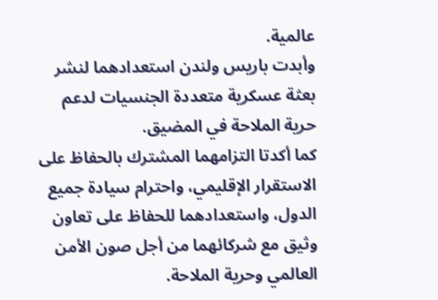عالمية.
وأبدت باريس ولندن استعدادهما لنشر بعثة عسكرية متعددة الجنسيات لدعم حرية الملاحة في المضيق.
كما أكدتا التزامهما المشترك بالحفاظ على الاستقرار الإقليمي، واحترام سيادة جميع الدول، واستعدادهما للحفاظ على تعاون وثيق مع شركائهما من أجل صون الأمن العالمي وحرية الملاحة.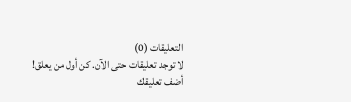التعليقات (0)
لا توجد تعليقات حتى الآن. كن أول من يعلق!
أضف تعليقك